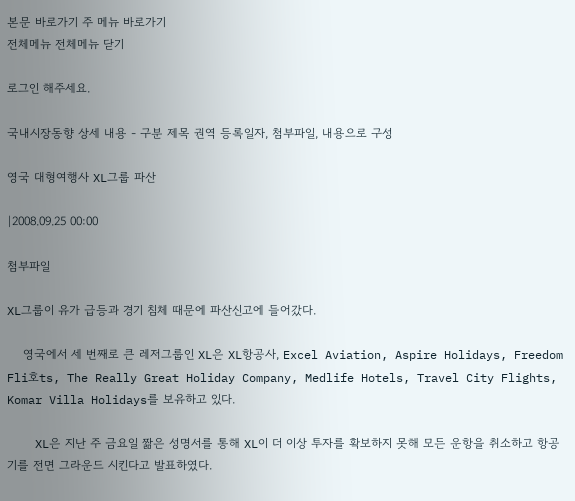본문 바로가기 주 메뉴 바로가기
전체메뉴 전체메뉴 닫기

로그인 해주세요.

국내시장동향 상세 내용 - 구분 제목 권역 등록일자, 첨부파일, 내용으로 구성

영국 대형여행사 XL그룹 파산

|2008.09.25 00:00

첨부파일

XL그룹이 유가 급등과 경기 침체 때문에 파산신고에 들어갔다.

    영국에서 세 번째로 큰 레저그룹인 XL은 XL항공사, Excel Aviation, Aspire Holidays, Freedom Fli호ts, The Really Great Holiday Company, Medlife Hotels, Travel City Flights, Komar Villa Holidays를 보유하고 있다.

    XL은 지난 주 금요일 짦은 성명서를 통해 XL이 더 이상 투자를 확보하지 못해 모든 운항을 취소하고 항공기를 전면 그라운드 시킨다고 발표하였다.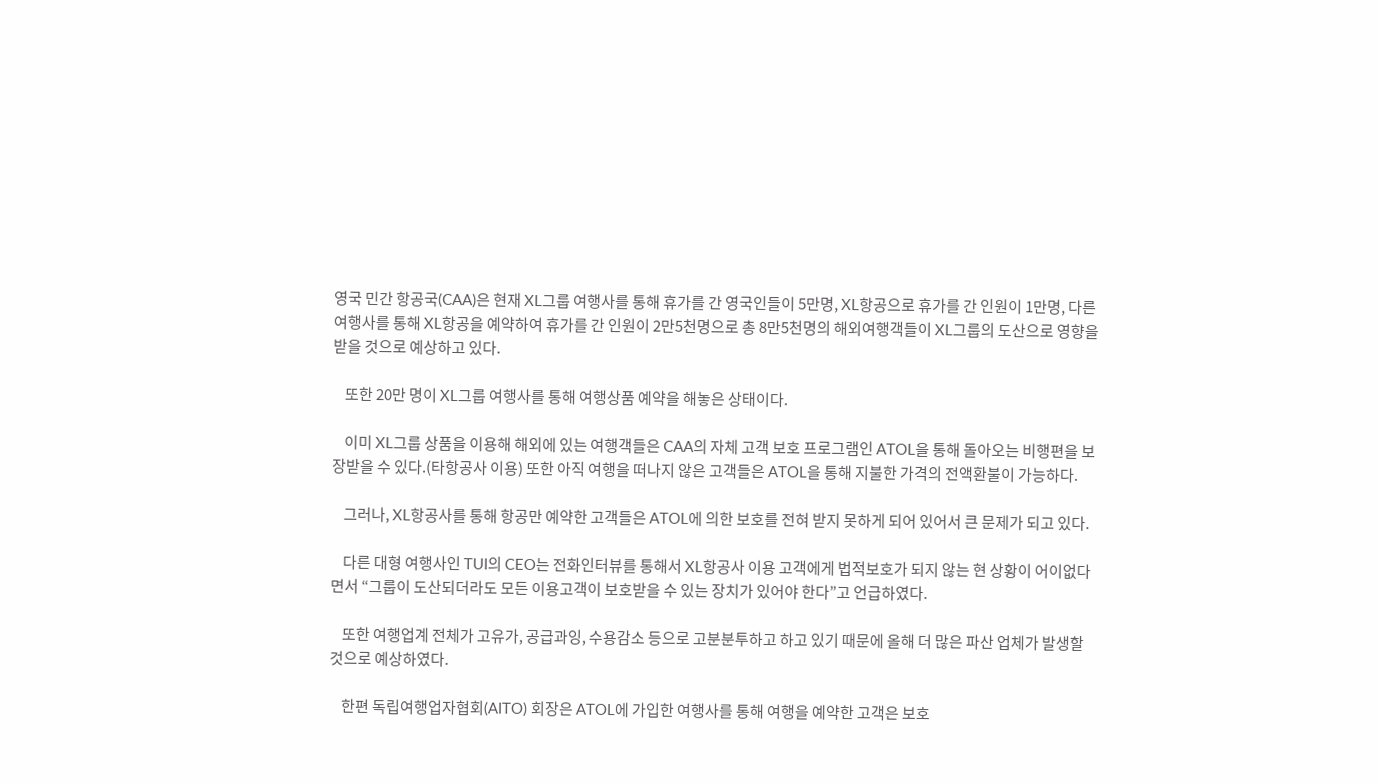영국 민간 항공국(CAA)은 현재 XL그룹 여행사를 통해 휴가를 간 영국인들이 5만명, XL항공으로 휴가를 간 인원이 1만명, 다른 여행사를 통해 XL항공을 예약하여 휴가를 간 인원이 2만5천명으로 총 8만5천명의 해외여행객들이 XL그룹의 도산으로 영향을 받을 것으로 예상하고 있다.

    또한 20만 명이 XL그룹 여행사를 통해 여행상품 예약을 해놓은 상태이다.

    이미 XL그룹 상품을 이용해 해외에 있는 여행객들은 CAA의 자체 고객 보호 프로그램인 ATOL을 통해 돌아오는 비행편을 보장받을 수 있다.(타항공사 이용) 또한 아직 여행을 떠나지 않은 고객들은 ATOL을 통해 지불한 가격의 전액환불이 가능하다.

    그러나, XL항공사를 통해 항공만 예약한 고객들은 ATOL에 의한 보호를 전혀 받지 못하게 되어 있어서 큰 문제가 되고 있다.

    다른 대형 여행사인 TUI의 CEO는 전화인터뷰를 통해서 XL항공사 이용 고객에게 법적보호가 되지 않는 현 상황이 어이없다면서 “그룹이 도산되더라도 모든 이용고객이 보호받을 수 있는 장치가 있어야 한다”고 언급하였다.

    또한 여행업계 전체가 고유가, 공급과잉, 수용감소 등으로 고분분투하고 하고 있기 때문에 올해 더 많은 파산 업체가 발생할 것으로 예상하였다.

    한편 독립여행업자협회(AITO) 회장은 ATOL에 가입한 여행사를 통해 여행을 예약한 고객은 보호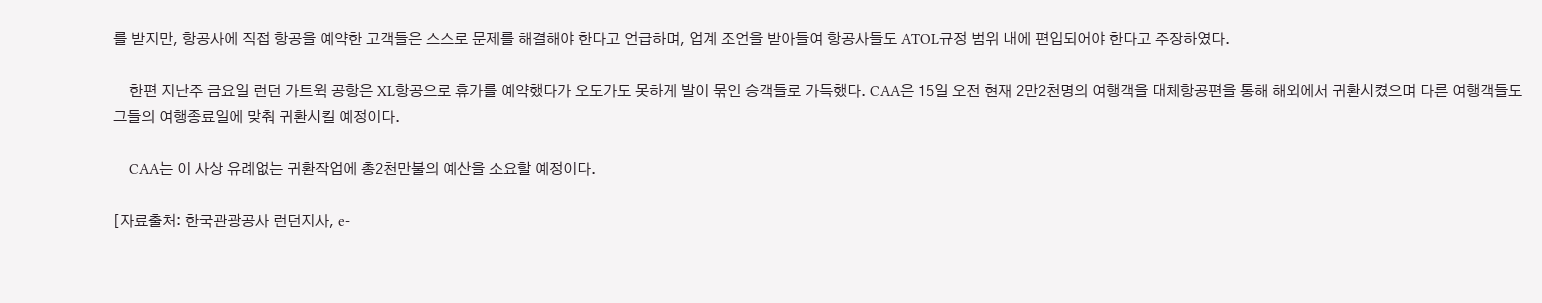를 받지만, 항공사에 직접 항공을 예약한 고객들은 스스로 문제를 해결해야 한다고 언급하며, 업계 조언을 받아들여 항공사들도 ATOL규정 범위 내에 편입되어야 한다고 주장하였다.

    한편 지난주 금요일 런던 가트윅 공항은 XL항공으로 휴가를 예약했다가 오도가도 못하게 발이 묶인 승객들로 가득했다. CAA은 15일 오전 현재 2만2천명의 여행객을 대체항공편을 통해 해외에서 귀환시켰으며 다른 여행객들도 그들의 여행종료일에 맞춰 귀환시킬 예정이다.

    CAA는 이 사상 유례없는 귀환작업에 총2천만불의 예산을 소요할 예정이다.

[자료출처: 한국관광공사 런던지사, e-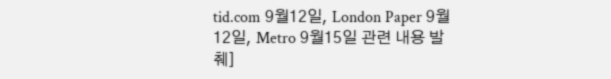tid.com 9월12일, London Paper 9월12일, Metro 9월15일 관련 내용 발췌]